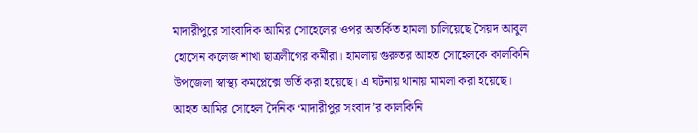মাদারীপুরে সাংবাদিক আমির সোহেলের ওপর অতর্কিত হামলা চালিয়েছে সৈয়দ আবুল হোসেন কলেজ শাখা ছাত্রলীগের কর্মীরা। হামলায় গুরুতর আহত সোহেলকে কালকিনি উপজেলা স্বাস্থ্য কমপ্লেক্সে ভর্তি করা হয়েছে। এ ঘটনায় থানায় মামলা করা হয়েছে।
আহত আমির সোহেল দৈনিক ‘মাদারীপুর সংবাদ’র কালকিনি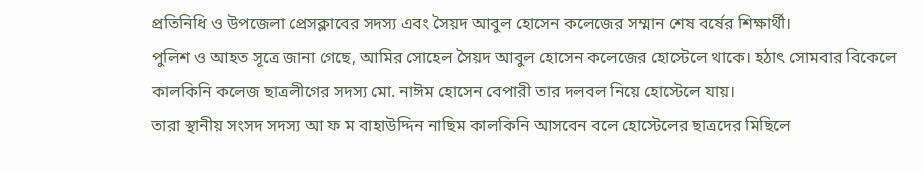প্রতিনিধি ও উপজেলা প্রেসক্লাবের সদস্য এবং সৈয়দ আবুল হোসেন কলেজের সম্মান শেষ বর্ষের শিক্ষার্থী।
পুলিশ ও আহত সূত্রে জানা গেছে, আমির সোহেল সৈয়দ আবুল হোসেন কলেজের হোস্টেলে থাকে। হঠাৎ সোমবার বিকেলে কালকিনি কলেজ ছাত্রলীগের সদস্য মো. নাঈম হোসেন বেপারী তার দলবল নিয়ে হোস্টেলে যায়।
তারা স্থানীয় সংসদ সদস্য আ ফ ম বাহাউদ্দিন নাছিম কালকিনি আসবেন বলে হোস্টেলের ছাত্রদের মিছিলে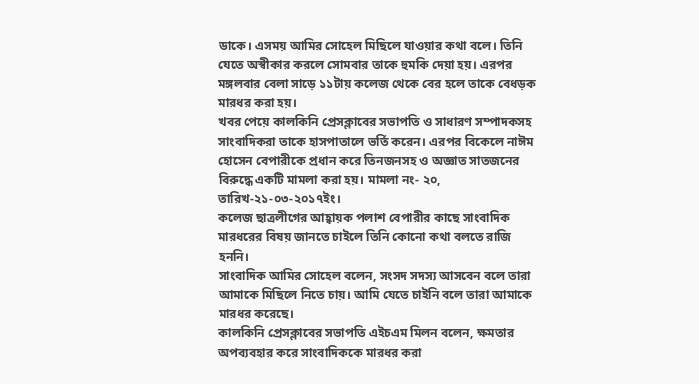ডাকে। এসময় আমির সোহেল মিছিলে যাওয়ার কথা বলে। তিনি যেতে অস্বীকার করলে সোমবার তাকে হুমকি দেয়া হয়। এরপর মঙ্গলবার বেলা সাড়ে ১১টায় কলেজ থেকে বের হলে তাকে বেধড়ক মারধর করা হয়।
খবর পেয়ে কালকিনি প্রেসক্লাবের সভাপতি ও সাধারণ সম্পাদকসহ সাংবাদিকরা তাকে হাসপাতালে ভর্তি করেন। এরপর বিকেলে নাঈম হোসেন বেপারীকে প্রধান করে তিনজনসহ ও অজ্ঞাত সাতজনের বিরুদ্ধে একটি মামলা করা হয়। মামলা নং- ২০, তারিখ-২১-০৩-২০১৭ইং।
কলেজ ছাত্রলীগের আহ্বায়ক পলাশ বেপারীর কাছে সাংবাদিক মারধরের বিষয় জানতে চাইলে তিনি কোনো কথা বলতে রাজি হননি।
সাংবাদিক আমির সোহেল বলেন, সংসদ সদস্য আসবেন বলে তারা আমাকে মিছিলে নিতে চায়। আমি যেতে চাইনি বলে তারা আমাকে মারধর করেছে।
কালকিনি প্রেসক্লাবের সভাপতি এইচএম মিলন বলেন, ক্ষমতার অপব্যবহার করে সাংবাদিককে মারধর করা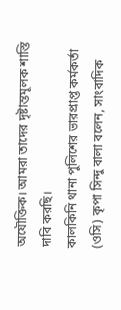অযৌক্তিক। আমরা তাদের দৃষ্টান্তমূলক শাস্তি দাবি করছি।
কালকিনি থানা পুলিশের ভারপ্রাপ্ত কর্মকর্তা (ওসি) কৃপা সিন্দু বালা বলেন, সাংবাদিক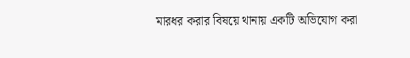মারধর করার বিষয়ে থানায় একটি অভিযোগ করা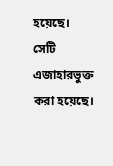হয়েছে। সেটি এজাহারভুক্ত করা হয়েছে।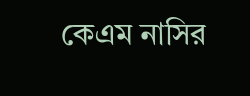কেএম নাসির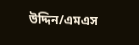উদ্দিন/এমএস